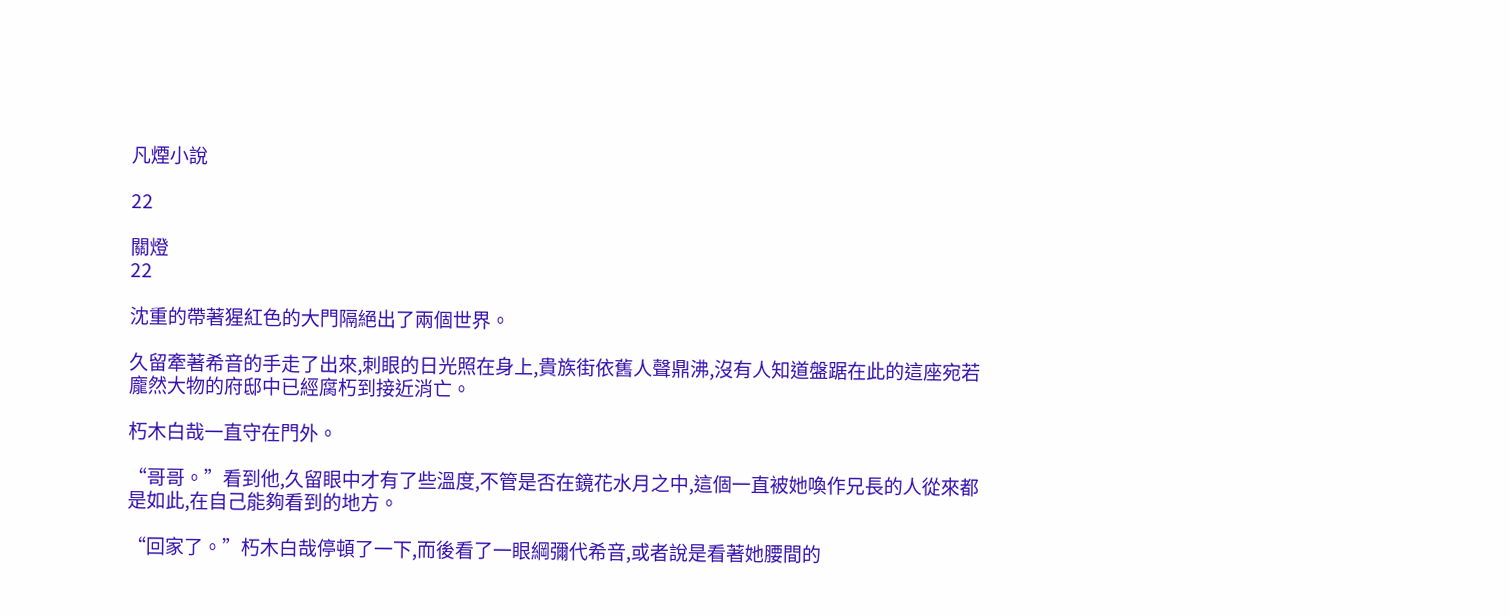凡煙小說

22

關燈
22

沈重的帶著猩紅色的大門隔絕出了兩個世界。

久留牽著希音的手走了出來,刺眼的日光照在身上,貴族街依舊人聲鼎沸,沒有人知道盤踞在此的這座宛若龐然大物的府邸中已經腐朽到接近消亡。

朽木白哉一直守在門外。

“哥哥。”看到他,久留眼中才有了些溫度,不管是否在鏡花水月之中,這個一直被她喚作兄長的人從來都是如此,在自己能夠看到的地方。

“回家了。”朽木白哉停頓了一下,而後看了一眼綱彌代希音,或者說是看著她腰間的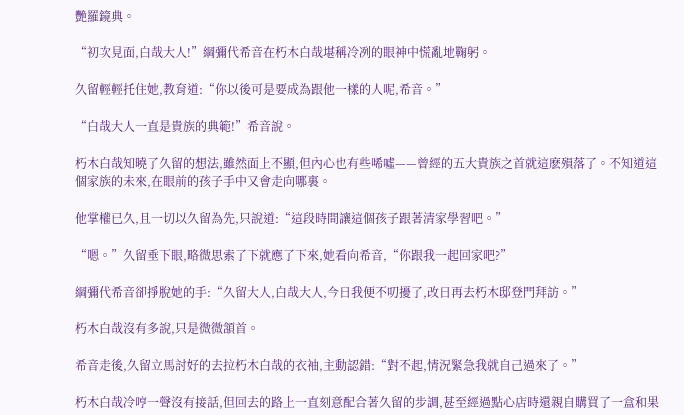艷羅鏡典。

“初次見面,白哉大人!”綱彌代希音在朽木白哉堪稱冷冽的眼神中慌亂地鞠躬。

久留輕輕托住她,教育道:“你以後可是要成為跟他一樣的人呢,希音。”

“白哉大人一直是貴族的典範!”希音說。

朽木白哉知曉了久留的想法,雖然面上不顯,但內心也有些唏噓——曾經的五大貴族之首就這麽殞落了。不知道這個家族的未來,在眼前的孩子手中又會走向哪裏。

他掌權已久,且一切以久留為先,只說道:“這段時間讓這個孩子跟著清家學習吧。”

“嗯。”久留垂下眼,略微思索了下就應了下來,她看向希音,“你跟我一起回家吧?”

綱彌代希音卻掙脫她的手:“久留大人,白哉大人,今日我便不叨擾了,改日再去朽木邸登門拜訪。”

朽木白哉沒有多說,只是微微頷首。

希音走後,久留立馬討好的去拉朽木白哉的衣袖,主動認錯:“對不起,情況緊急我就自己過來了。”

朽木白哉冷哼一聲沒有接話,但回去的路上一直刻意配合著久留的步調,甚至經過點心店時還親自購買了一盒和果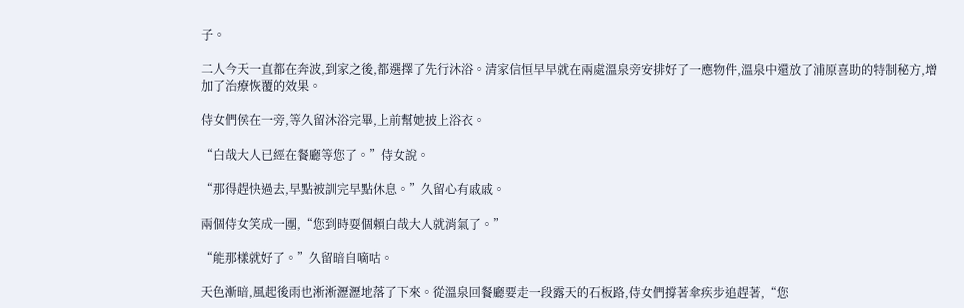子。

二人今天一直都在奔波,到家之後,都選擇了先行沐浴。清家信恒早早就在兩處溫泉旁安排好了一應物件,溫泉中還放了浦原喜助的特制秘方,增加了治療恢覆的效果。

侍女們侯在一旁,等久留沐浴完畢,上前幫她披上浴衣。

“白哉大人已經在餐廳等您了。”侍女說。

“那得趕快過去,早點被訓完早點休息。”久留心有戚戚。

兩個侍女笑成一團,“您到時耍個賴白哉大人就消氣了。”

“能那樣就好了。”久留暗自嘀咕。

天色漸暗,風起後雨也淅淅瀝瀝地落了下來。從溫泉回餐廳要走一段露天的石板路,侍女們撐著傘疾步追趕著,“您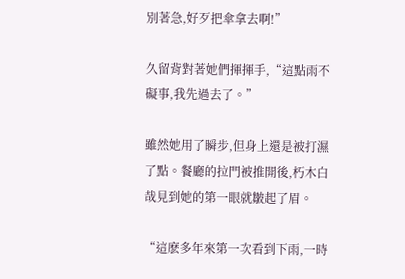別著急,好歹把傘拿去啊!”

久留背對著她們揮揮手,“這點雨不礙事,我先過去了。”

雖然她用了瞬步,但身上還是被打濕了點。餐廳的拉門被推開後,朽木白哉見到她的第一眼就皺起了眉。

“這麽多年來第一次看到下雨,一時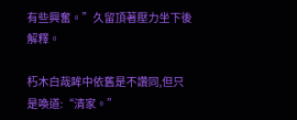有些興奮。”久留頂著壓力坐下後解釋。

朽木白哉眸中依舊是不讚同,但只是喚道:“清家。”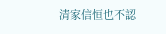清家信恒也不認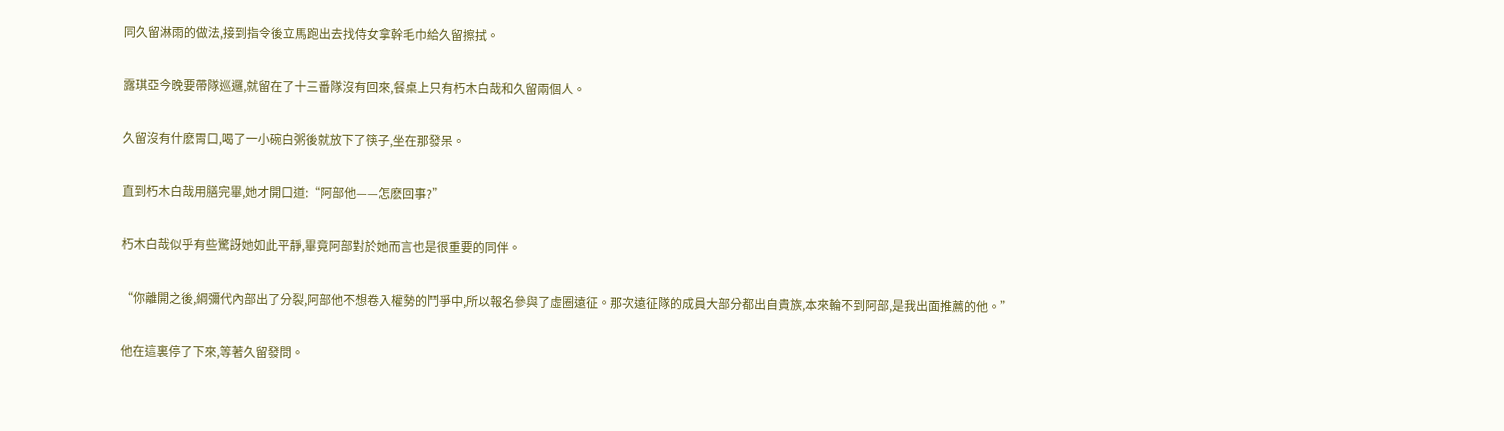同久留淋雨的做法,接到指令後立馬跑出去找侍女拿幹毛巾給久留擦拭。

露琪亞今晚要帶隊巡邏,就留在了十三番隊沒有回來,餐桌上只有朽木白哉和久留兩個人。

久留沒有什麽胃口,喝了一小碗白粥後就放下了筷子,坐在那發呆。

直到朽木白哉用膳完畢,她才開口道:“阿部他——怎麽回事?”

朽木白哉似乎有些驚訝她如此平靜,畢竟阿部對於她而言也是很重要的同伴。

“你離開之後,綱彌代內部出了分裂,阿部他不想卷入權勢的鬥爭中,所以報名參與了虛圈遠征。那次遠征隊的成員大部分都出自貴族,本來輪不到阿部,是我出面推薦的他。”

他在這裏停了下來,等著久留發問。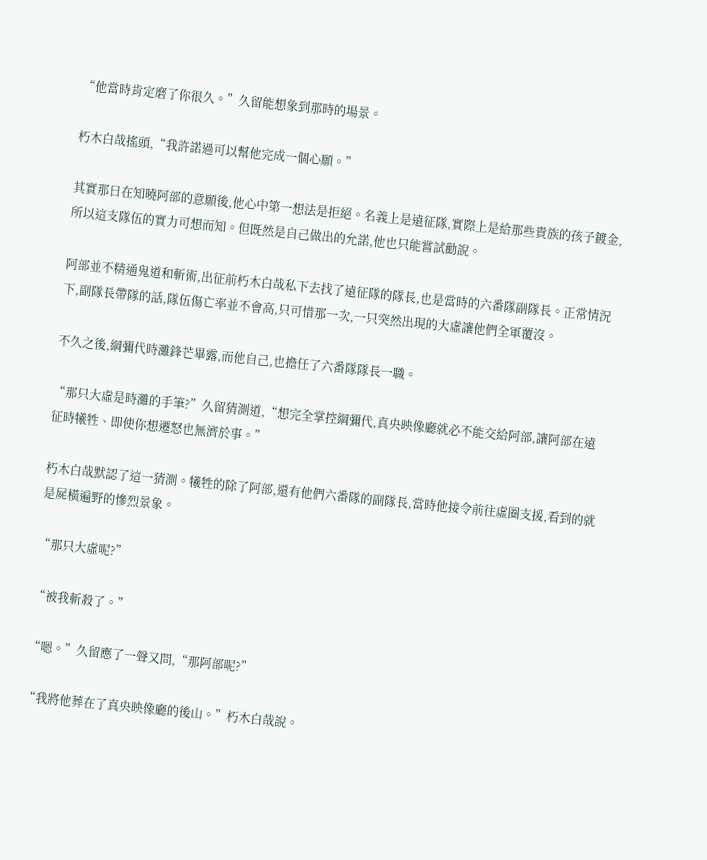“他當時肯定磨了你很久。”久留能想象到那時的場景。

朽木白哉搖頭,“我許諾過可以幫他完成一個心願。”

其實那日在知曉阿部的意願後,他心中第一想法是拒絕。名義上是遠征隊,實際上是給那些貴族的孩子鍍金,所以這支隊伍的實力可想而知。但既然是自己做出的允諾,他也只能嘗試勸說。

阿部並不精通鬼道和斬術,出征前朽木白哉私下去找了遠征隊的隊長,也是當時的六番隊副隊長。正常情況下,副隊長帶隊的話,隊伍傷亡率並不會高,只可惜那一次,一只突然出現的大虛讓他們全軍覆沒。

不久之後,綱彌代時灘鋒芒畢露,而他自己,也擔任了六番隊隊長一職。

“那只大虛是時灘的手筆?”久留猜測道,“想完全掌控綱彌代,真央映像廳就必不能交給阿部,讓阿部在遠征時犧牲、即使你想遷怒也無濟於事。”

朽木白哉默認了這一猜測。犧牲的除了阿部,還有他們六番隊的副隊長,當時他接令前往虛圈支援,看到的就是屍橫遍野的慘烈景象。

“那只大虛呢?”

“被我斬殺了。”

“嗯。”久留應了一聲又問,“那阿部呢?”

“我將他葬在了真央映像廳的後山。”朽木白哉說。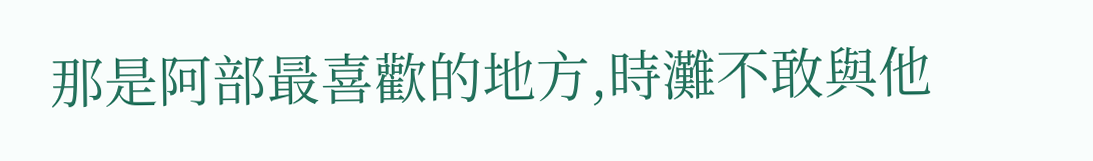那是阿部最喜歡的地方,時灘不敢與他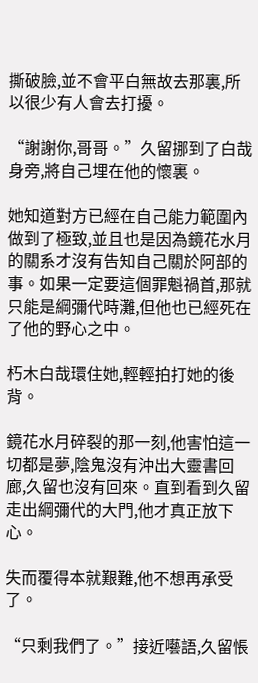撕破臉,並不會平白無故去那裏,所以很少有人會去打擾。

“謝謝你,哥哥。”久留挪到了白哉身旁,將自己埋在他的懷裏。

她知道對方已經在自己能力範圍內做到了極致,並且也是因為鏡花水月的關系才沒有告知自己關於阿部的事。如果一定要這個罪魁禍首,那就只能是綱彌代時灘,但他也已經死在了他的野心之中。

朽木白哉環住她,輕輕拍打她的後背。

鏡花水月碎裂的那一刻,他害怕這一切都是夢,陰鬼沒有沖出大靈書回廊,久留也沒有回來。直到看到久留走出綱彌代的大門,他才真正放下心。

失而覆得本就艱難,他不想再承受了。

“只剩我們了。”接近囈語,久留悵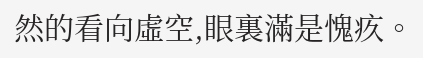然的看向虛空,眼裏滿是愧疚。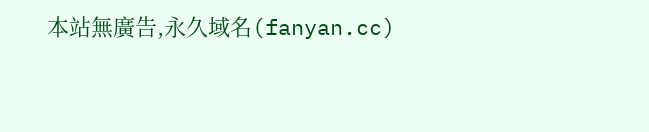本站無廣告,永久域名(fanyan.cc)